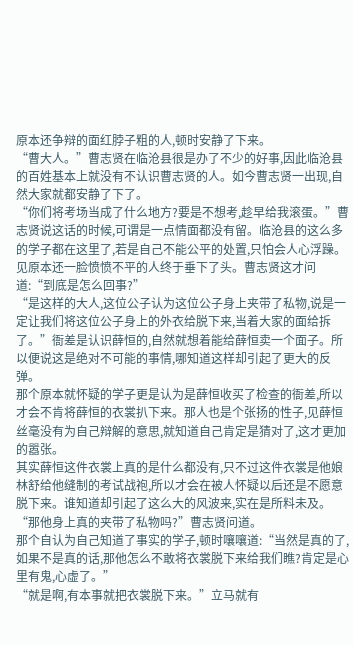原本还争辩的面红脖子粗的人,顿时安静了下来。
“曹大人。”曹志贤在临沧县很是办了不少的好事,因此临沧县的百姓基本上就没有不认识曹志贤的人。如今曹志贤一出现,自然大家就都安静了下了。
“你们将考场当成了什么地方?要是不想考,趁早给我滚蛋。”曹志贤说这话的时候,可谓是一点情面都没有留。临沧县的这么多的学子都在这里了,若是自己不能公平的处置,只怕会人心浮躁。
见原本还一脸愤愤不平的人终于垂下了头。曹志贤这才问道:“到底是怎么回事?”
“是这样的大人,这位公子认为这位公子身上夹带了私物,说是一定让我们将这位公子身上的外衣给脱下来,当着大家的面给拆了。”衙差是认识薛恒的,自然就想着能给薛恒卖一个面子。所以便说这是绝对不可能的事情,哪知道这样却引起了更大的反弹。
那个原本就怀疑的学子更是认为是薛恒收买了检查的衙差,所以才会不肯将薛恒的衣裳扒下来。那人也是个张扬的性子,见薛恒丝毫没有为自己辩解的意思,就知道自己肯定是猜对了,这才更加的嚣张。
其实薛恒这件衣裳上真的是什么都没有,只不过这件衣裳是他娘林舒给他缝制的考试战袍,所以才会在被人怀疑以后还是不愿意脱下来。谁知道却引起了这么大的风波来,实在是所料未及。
“那他身上真的夹带了私物吗?”曹志贤问道。
那个自认为自己知道了事实的学子,顿时嚷嚷道:“当然是真的了,如果不是真的话,那他怎么不敢将衣裳脱下来给我们瞧?肯定是心里有鬼,心虚了。”
“就是啊,有本事就把衣裳脱下来。”立马就有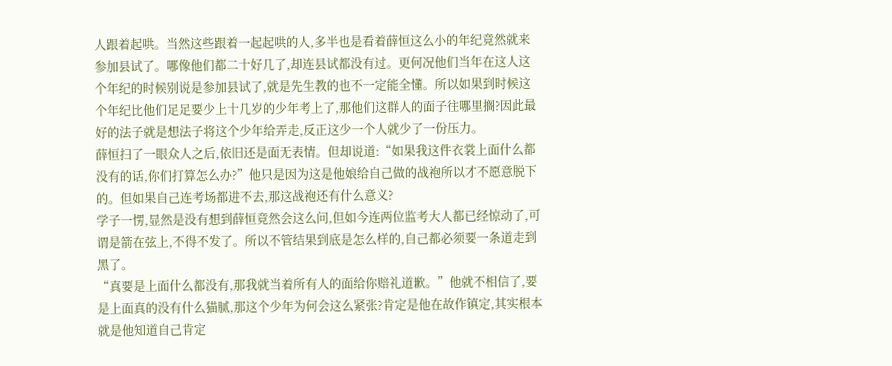人跟着起哄。当然这些跟着一起起哄的人,多半也是看着薛恒这么小的年纪竟然就来参加县试了。哪像他们都二十好几了,却连县试都没有过。更何况他们当年在这人这个年纪的时候别说是参加县试了,就是先生教的也不一定能全懂。所以如果到时候这个年纪比他们足足要少上十几岁的少年考上了,那他们这群人的面子往哪里搁?因此最好的法子就是想法子将这个少年给弄走,反正这少一个人就少了一份压力。
薛恒扫了一眼众人之后,依旧还是面无表情。但却说道:“如果我这件衣裳上面什么都没有的话,你们打算怎么办?”他只是因为这是他娘给自己做的战袍所以才不愿意脱下的。但如果自己连考场都进不去,那这战袍还有什么意义?
学子一愣,显然是没有想到薛恒竟然会这么问,但如今连两位监考大人都已经惊动了,可谓是箭在弦上,不得不发了。所以不管结果到底是怎么样的,自己都必须要一条道走到黑了。
“真要是上面什么都没有,那我就当着所有人的面给你赔礼道歉。”他就不相信了,要是上面真的没有什么猫腻,那这个少年为何会这么紧张?肯定是他在故作镇定,其实根本就是他知道自己肯定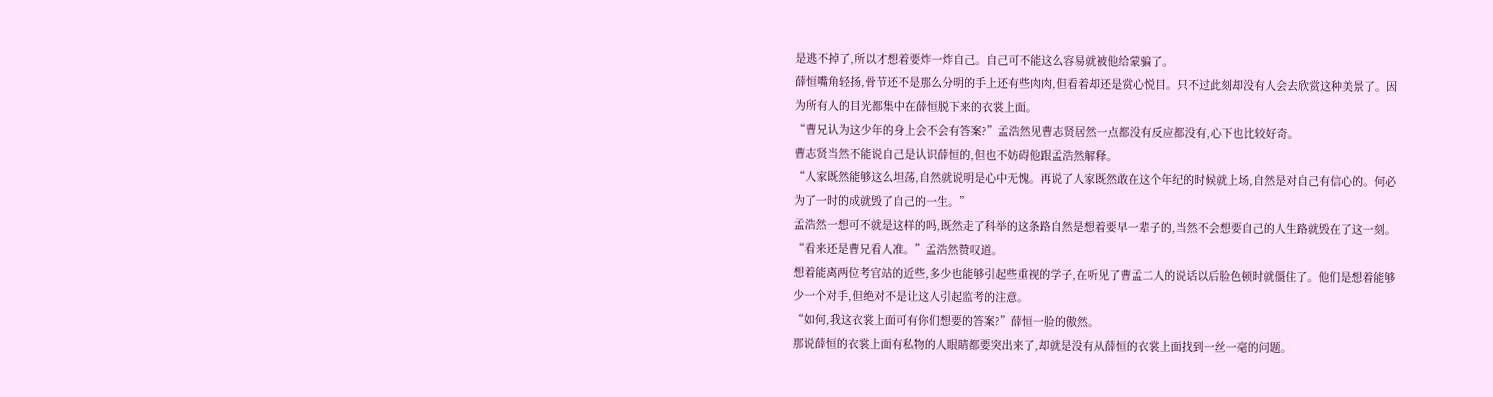是逃不掉了,所以才想着要炸一炸自己。自己可不能这么容易就被他给蒙骗了。
薛恒嘴角轻扬,骨节还不是那么分明的手上还有些肉肉,但看着却还是赏心悦目。只不过此刻却没有人会去欣赏这种美景了。因为所有人的目光都集中在薛恒脱下来的衣裳上面。
“曹兄认为这少年的身上会不会有答案?”孟浩然见曹志贤居然一点都没有反应都没有,心下也比较好奇。
曹志贤当然不能说自己是认识薛恒的,但也不妨碍他跟孟浩然解释。
“人家既然能够这么坦荡,自然就说明是心中无愧。再说了人家既然敢在这个年纪的时候就上场,自然是对自己有信心的。何必为了一时的成就毁了自己的一生。”
孟浩然一想可不就是这样的吗,既然走了科举的这条路自然是想着要早一辈子的,当然不会想要自己的人生路就毁在了这一刻。
“看来还是曹兄看人准。”孟浩然赞叹道。
想着能离两位考官站的近些,多少也能够引起些重视的学子,在听见了曹孟二人的说话以后脸色顿时就僵住了。他们是想着能够少一个对手,但绝对不是让这人引起监考的注意。
“如何,我这衣裳上面可有你们想要的答案?”薛恒一脸的傲然。
那说薛恒的衣裳上面有私物的人眼睛都要突出来了,却就是没有从薛恒的衣裳上面找到一丝一毫的问题。